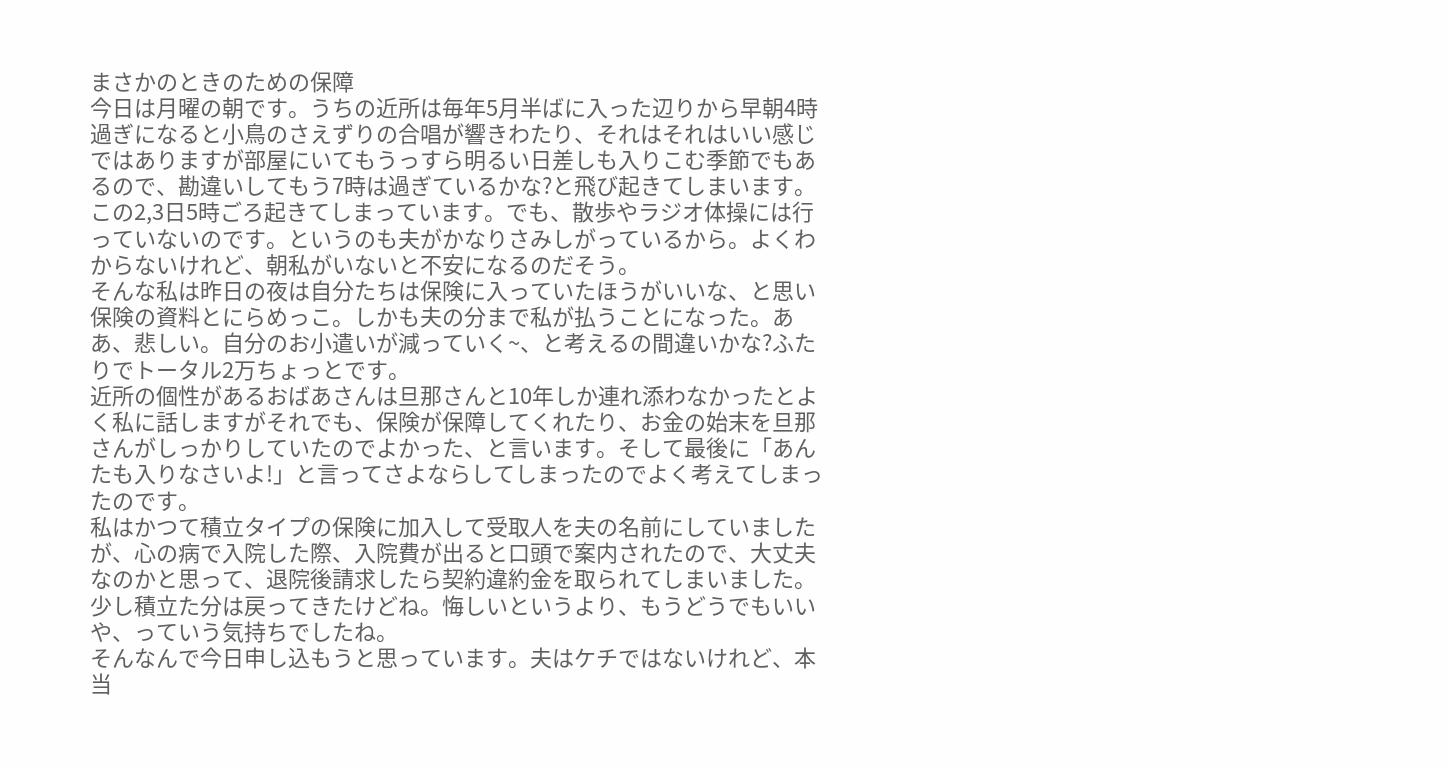まさかのときのための保障
今日は月曜の朝です。うちの近所は毎年5月半ばに入った辺りから早朝4時過ぎになると小鳥のさえずりの合唱が響きわたり、それはそれはいい感じではありますが部屋にいてもうっすら明るい日差しも入りこむ季節でもあるので、勘違いしてもう7時は過ぎているかな?と飛び起きてしまいます。この2,3日5時ごろ起きてしまっています。でも、散歩やラジオ体操には行っていないのです。というのも夫がかなりさみしがっているから。よくわからないけれど、朝私がいないと不安になるのだそう。
そんな私は昨日の夜は自分たちは保険に入っていたほうがいいな、と思い保険の資料とにらめっこ。しかも夫の分まで私が払うことになった。ああ、悲しい。自分のお小遣いが減っていく~、と考えるの間違いかな?ふたりでトータル2万ちょっとです。
近所の個性があるおばあさんは旦那さんと10年しか連れ添わなかったとよく私に話しますがそれでも、保険が保障してくれたり、お金の始末を旦那さんがしっかりしていたのでよかった、と言います。そして最後に「あんたも入りなさいよ!」と言ってさよならしてしまったのでよく考えてしまったのです。
私はかつて積立タイプの保険に加入して受取人を夫の名前にしていましたが、心の病で入院した際、入院費が出ると口頭で案内されたので、大丈夫なのかと思って、退院後請求したら契約違約金を取られてしまいました。少し積立た分は戻ってきたけどね。悔しいというより、もうどうでもいいや、っていう気持ちでしたね。
そんなんで今日申し込もうと思っています。夫はケチではないけれど、本当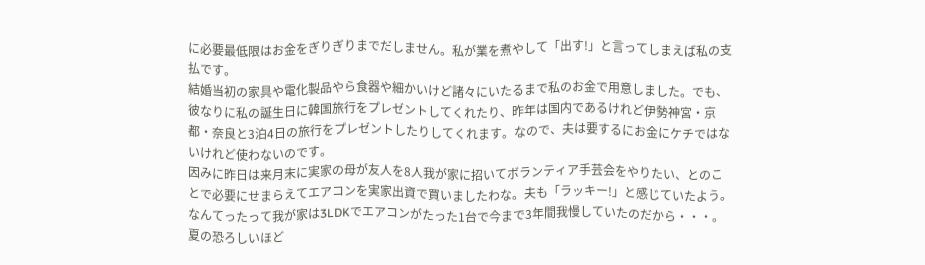に必要最低限はお金をぎりぎりまでだしません。私が業を煮やして「出す!」と言ってしまえば私の支払です。
結婚当初の家具や電化製品やら食器や細かいけど諸々にいたるまで私のお金で用意しました。でも、彼なりに私の誕生日に韓国旅行をプレゼントしてくれたり、昨年は国内であるけれど伊勢神宮・京都・奈良と3泊4日の旅行をプレゼントしたりしてくれます。なので、夫は要するにお金にケチではないけれど使わないのです。
因みに昨日は来月末に実家の母が友人を8人我が家に招いてボランティア手芸会をやりたい、とのことで必要にせまらえてエアコンを実家出資で買いましたわな。夫も「ラッキー!」と感じていたよう。なんてったって我が家は3LDKでエアコンがたった1台で今まで3年間我慢していたのだから・・・。夏の恐ろしいほど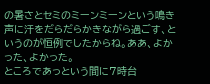の暑さとセミのミーンミーンという鳴き声に汗をだらだらかきながら過ごす、というのが恒例でしたからね。ああ、よかった、よかった。
ところであっという間に7時台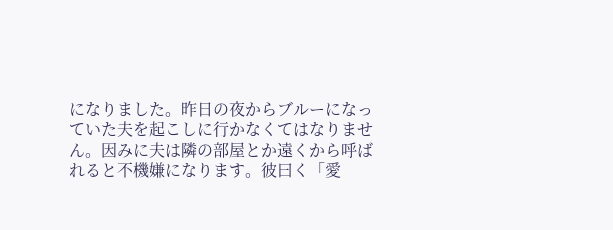になりました。昨日の夜からブルーになっていた夫を起こしに行かなくてはなりません。因みに夫は隣の部屋とか遠くから呼ばれると不機嫌になります。彼曰く「愛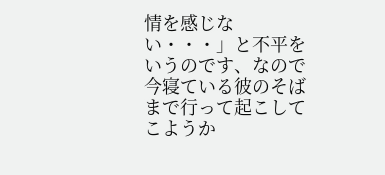情を感じない・・・」と不平をいうのです、なので今寝ている彼のそばまで行って起こしてこようか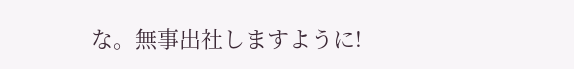な。無事出社しますように!